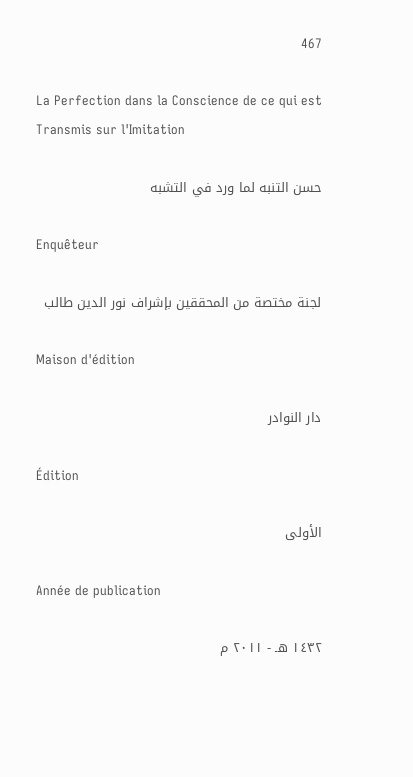467

La Perfection dans la Conscience de ce qui est Transmis sur l'Imitation

حسن التنبه لما ورد في التشبه

Enquêteur

لجنة مختصة من المحققين بإشراف نور الدين طالب

Maison d'édition

دار النوادر

Édition

الأولى

Année de publication

١٤٣٢ هـ - ٢٠١١ م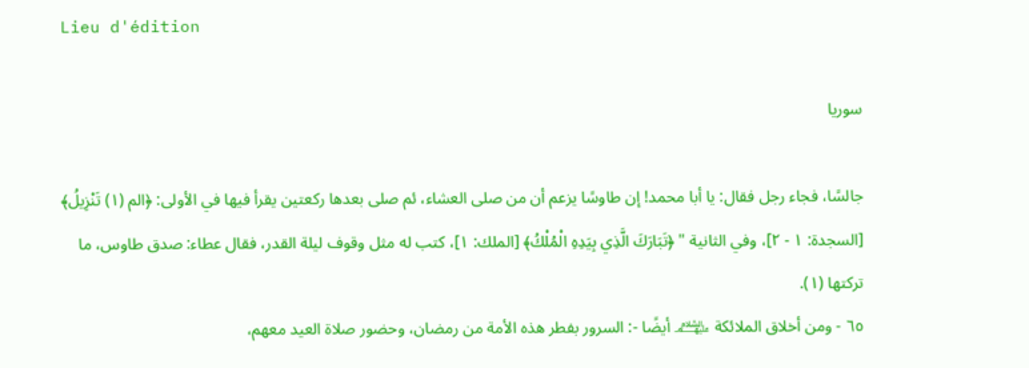Lieu d'édition

سوريا

جالسًا، فجاء رجل فقال: يا أبا محمد! إن طاوسًا يزعم أن من صلى العشاء، ئم صلى بعدها ركعتين يقرأ فيها في الأولى: ﴿الم (١) تَنْزِيلُ﴾ [السجدة: ١ - ٢]، وفي الثانية " ﴿تَبَارَكَ الَّذِي بِيَدِهِ الْمُلْكُ﴾ [الملك: ١]، كتب له مثل وقوف ليلة القدر، فقال عطاء: صدق طاوس، ما تركتها (١).
٦٥ - ومن أخلاق الملائكة ﵈ أيضًا -: السرور بفطر هذه الأمة من رمضان، وحضور صلاة العيد معهم،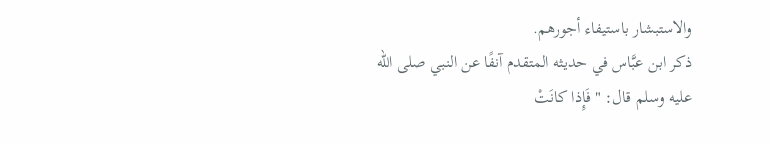والاستبشار باستيفاء أجورهم.
ذكر ابن عبَّاس في حديثه المتقدم آنفًا عن النبي صلى الله عليه وسلم قال: "فَإِذا كانَتْ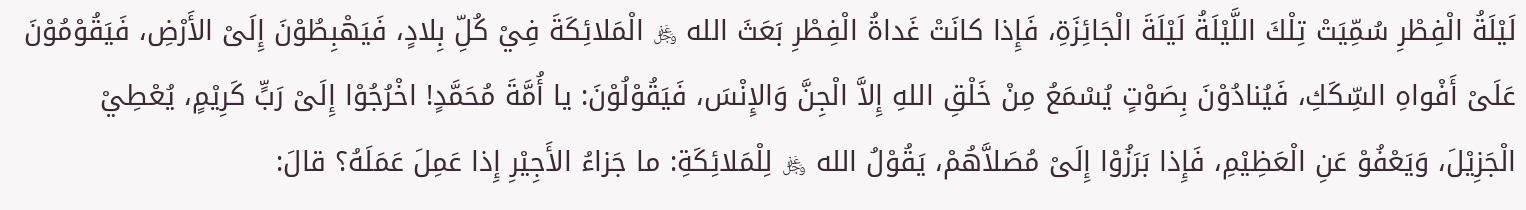لَيْلَةُ الْفِطْرِ سُمِّيَتْ تِلْكَ اللَّيْلَةُ لَيْلَةَ الْجَائِزَةِ، فَإِذا كانَتْ غَداةُ الْفِطْرِ بَعَثَ الله ﷿ الْمَلائِكَةَ فِيْ كُلِّ بِلادٍ، فَيَهْبِطُوْنَ إِلَىْ الأَرْضِ، فَيَقُوْمُوْنَ عَلَىْ أَفْواهِ السِّكَكِ، فَيُنادُوْنَ بِصَوْتٍ يُسْمَعُ مِنْ خَلْقِ اللهِ إِلاَّ الْجِنَّ وَالإِنْسَ، فَيَقُوْلُوْنَ: يا أُمَّةَ مُحَمَّدٍ! اخْرُجُوْا إِلَىْ رَبٍّ كَرِيْمٍ، يُعْطِيْ الْجَزِيْلَ، وَيَعْفُوْ عَنِ الْعَظِيْمِ، فَإِذا بَرَزُوْا إِلَىْ مُصَلاَّهُمْ، يَقُوْلُ الله ﷿ لِلْمَلائِكَةِ: ما جَزاءُ الأَجِيْرِ إِذا عَمِلَ عَمَلَهُ؟ قالَ: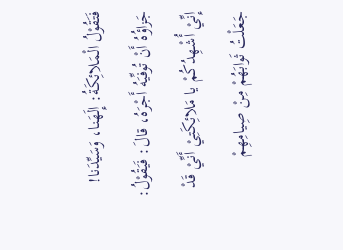فَتَقُوْلُ الْمَلائِكَةُ: إِلَهَنا، وَسَيِّدَنا! جَزاؤُهُ أَنْ تُوفِّيَهُ أَجْرَهُ، قالَ: فَيَقُوْلُ: إِنِّيْ أُشْهِدُكُمْ يا مَلائِكَتِيْ أَنِّيْ قَدْ جَعَلْتُ ثَوابَهُمْ مِنْ صِيامِهِمْ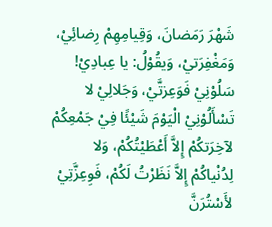شَهْرَ رَمَضانَ، وَقِيامِهِمْ رِضائِيْ، وَمَغْفِرَتيْ، وَيقُوْلُ: يا عِبادِيْ! سَلُوْنِيْ فَوَعِزتَّيْ، وَجَلالِيْ لا تَسْأَلُوْنِيْ الْيَوْمَ شَيْئًا فِيْ جَمْعِكُمْ لآخِرَتكُمْ إِلاَّ أَعْطَيْتُكُمْ، وَلا لِدُنْياكُمْ إِلاَّ نَظَرْتُ لَكُمْ، فَوِعِزَّتِيْ لأَسْتُرَنَّ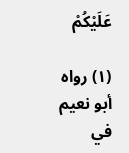عَلَيْكُمْ

(١) رواه أبو نعيم في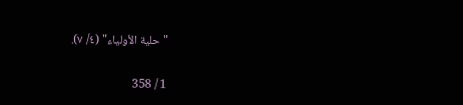"حلية الأولياء" (٤/ ٧).

1 / 358